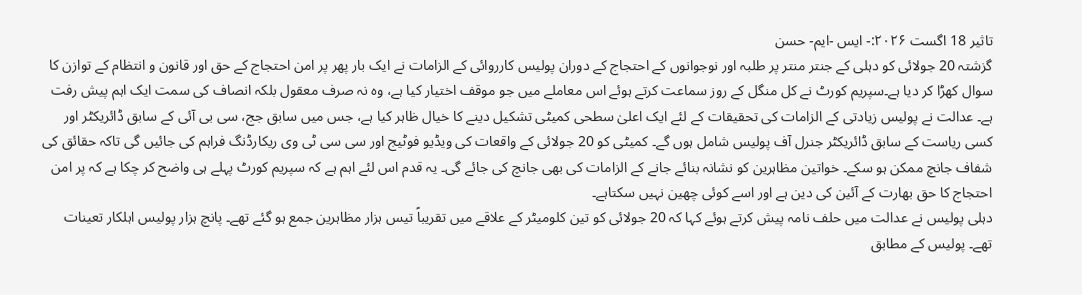تاثیر 18 اگست ۲۰۲۶:- ایس -ایم- حسن
گزشتہ 20 جولائی کو دہلی کے جنتر منتر پر طلبہ اور نوجوانوں کے احتجاج کے دوران پولیس کارروائی کے الزامات نے ایک بار پھر پر امن احتجاج کے حق اور قانون و انتظام کے توازن کا سوال کھڑا کر دیا ہے۔سپریم کورٹ نے کل منگل کے روز سماعت کرتے ہوئے اس معاملے میں جو موقف اختیار کیا ہے، وہ نہ صرف معقول بلکہ انصاف کی سمت ایک اہم پیش رفت ہے۔ عدالت نے پولیس زیادتی کے الزامات کی تحقیقات کے لئے ایک اعلیٰ سطحی کمیٹی تشکیل دینے کا خیال ظاہر کیا ہے، جس میں سابق جج، سی بی آئی کے سابق ڈائریکٹر اور کسی ریاست کے سابق ڈائریکٹر جنرل آف پولیس شامل ہوں گے۔ کمیٹی کو 20 جولائی کے واقعات کی ویڈیو فوٹیج اور سی سی ٹی وی ریکارڈنگ فراہم کی جائیں گی تاکہ حقائق کی شفاف جانچ ممکن ہو سکے۔ خواتین مظاہرین کو نشانہ بنائے جانے کے الزامات کی بھی جانچ کی جائے گی۔ یہ قدم اس لئے اہم ہے کہ سپریم کورٹ پہلے ہی واضح کر چکا ہے کہ پر امن احتجاج کا حق بھارت کے آئین کی دین ہے اور اسے کوئی چھین نہیں سکتاہے۔
دہلی پولیس نے عدالت میں حلف نامہ پیش کرتے ہوئے کہا کہ 20 جولائی کو تین کلومیٹر کے علاقے میں تقریباً تیس ہزار مظاہرین جمع ہو گئے تھے۔ پانچ ہزار پولیس اہلکار تعینات تھے۔ پولیس کے مطابق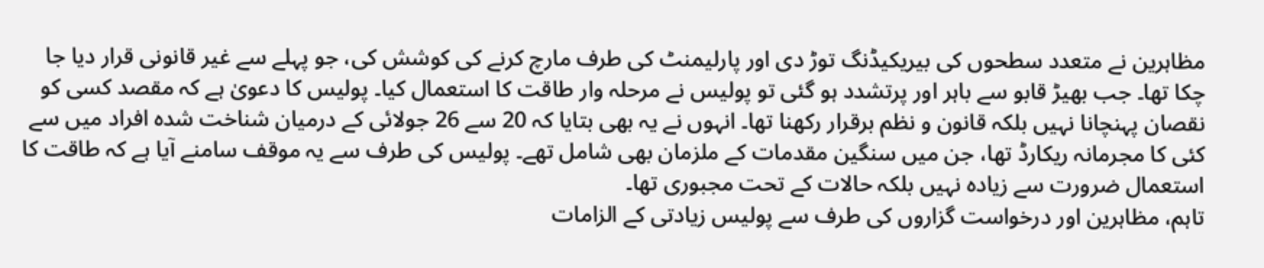مظاہرین نے متعدد سطحوں کی بیریکیڈنگ توڑ دی اور پارلیمنٹ کی طرف مارچ کرنے کی کوشش کی، جو پہلے سے غیر قانونی قرار دیا جا چکا تھا۔ جب بھیڑ قابو سے باہر اور پرتشدد ہو گئی تو پولیس نے مرحلہ وار طاقت کا استعمال کیا۔ پولیس کا دعویٰ ہے کہ مقصد کسی کو نقصان پہنچانا نہیں بلکہ قانون و نظم برقرار رکھنا تھا۔ انہوں نے یہ بھی بتایا کہ 20 سے 26 جولائی کے درمیان شناخت شدہ افراد میں سے کئی کا مجرمانہ ریکارڈ تھا، جن میں سنگین مقدمات کے ملزمان بھی شامل تھے۔ پولیس کی طرف سے یہ موقف سامنے آیا ہے کہ طاقت کا استعمال ضرورت سے زیادہ نہیں بلکہ حالات کے تحت مجبوری تھا۔
تاہم، مظاہرین اور درخواست گزاروں کی طرف سے پولیس زیادتی کے الزامات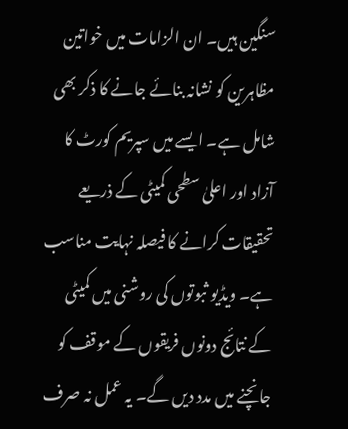سنگین ہیں۔ ان الزامات میں خواتین مظاہرین کو نشانہ بنائے جانے کا ذکر بھی شامل ہے۔ ایسے میں سپریم کورٹ کا آزاد اور اعلیٰ سطحی کمیٹی کے ذریعے تحقیقات کرانے کا فیصلہ نہایت مناسب ہے۔ ویڈیو ثبوتوں کی روشنی میں کمیٹی کے نتائج دونوں فریقوں کے موقف کو جانچنے میں مدد دیں گے۔ یہ عمل نہ صرف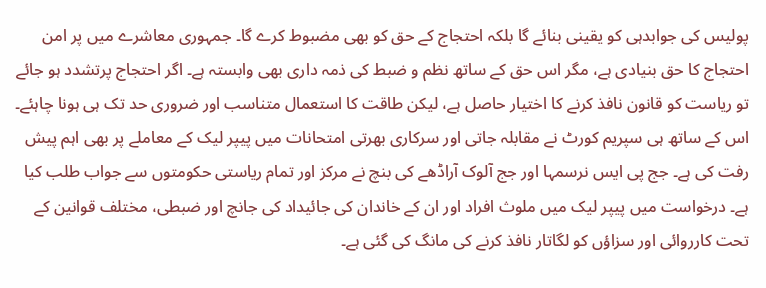پولیس کی جوابدہی کو یقینی بنائے گا بلکہ احتجاج کے حق کو بھی مضبوط کرے گا۔ جمہوری معاشرے میں پر امن احتجاج کا حق بنیادی ہے، مگر اس حق کے ساتھ نظم و ضبط کی ذمہ داری بھی وابستہ ہے۔ اگر احتجاج پرتشدد ہو جائے تو ریاست کو قانون نافذ کرنے کا اختیار حاصل ہے، لیکن طاقت کا استعمال متناسب اور ضروری حد تک ہی ہونا چاہئے۔
اس کے ساتھ ہی سپریم کورٹ نے مقابلہ جاتی اور سرکاری بھرتی امتحانات میں پیپر لیک کے معاملے پر بھی اہم پیش رفت کی ہے۔ جج پی ایس نرسمہا اور جج آلوک آراڈھے کی بنچ نے مرکز اور تمام ریاستی حکومتوں سے جواب طلب کیا ہے۔ درخواست میں پیپر لیک میں ملوث افراد اور ان کے خاندان کی جائیداد کی جانچ اور ضبطی، مختلف قوانین کے تحت کارروائی اور سزاؤں کو لگاتار نافذ کرنے کی مانگ کی گئی ہے۔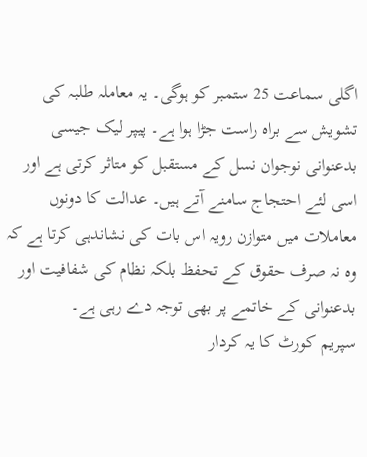اگلی سماعت 25 ستمبر کو ہوگی۔ یہ معاملہ طلبہ کی تشویش سے براہ راست جڑا ہوا ہے۔ پیپر لیک جیسی بدعنوانی نوجوان نسل کے مستقبل کو متاثر کرتی ہے اور اسی لئے احتجاج سامنے آتے ہیں۔ عدالت کا دونوں معاملات میں متوازن رویہ اس بات کی نشاندہی کرتا ہے کہ وہ نہ صرف حقوق کے تحفظ بلکہ نظام کی شفافیت اور بدعنوانی کے خاتمے پر بھی توجہ دے رہی ہے۔
سپریم کورٹ کا یہ کردار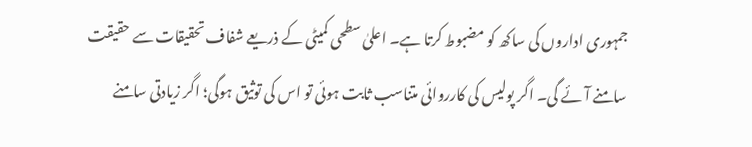جمہوری اداروں کی ساکھ کو مضبوط کرتا ہے۔ اعلیٰ سطحی کمیٹی کے ذریعے شفاف تحقیقات سے حقیقت سامنے آئے گی۔ اگر پولیس کی کارروائی متناسب ثابت ہوئی تو اس کی توثیق ہوگی؛ اگر زیادتی سامنے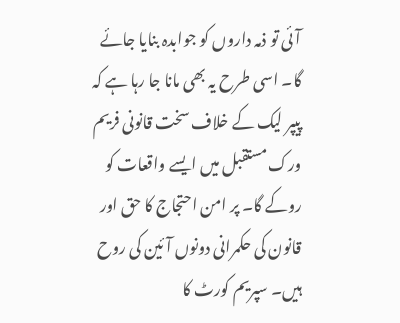آئی تو ذمہ داروں کو جوابدہ بنایا جائے گا۔ اسی طرح یہ بھی مانا جا رہا ہے کہ پیپر لیک کے خلاف سخت قانونی فریم ورک مستقبل میں ایسے واقعات کو روکے گا۔ پر امن احتجاج کا حق اور قانون کی حکمرانی دونوں آئین کی روح ہیں۔ سپریم کورٹ کا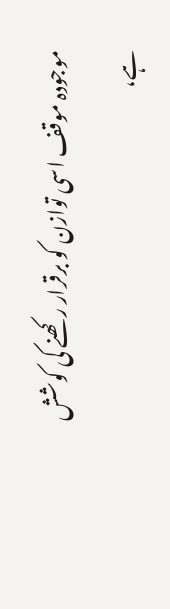موجودہ موقف اسی توازن کو برقرار رکھنے کی کوشش ہے،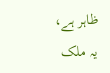ظاہر ہے، یہ ملک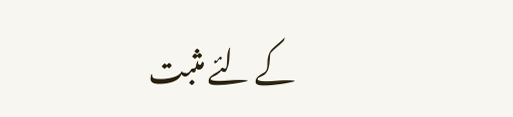کے لئے مثبت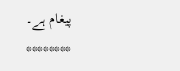پیغام ہے۔
********